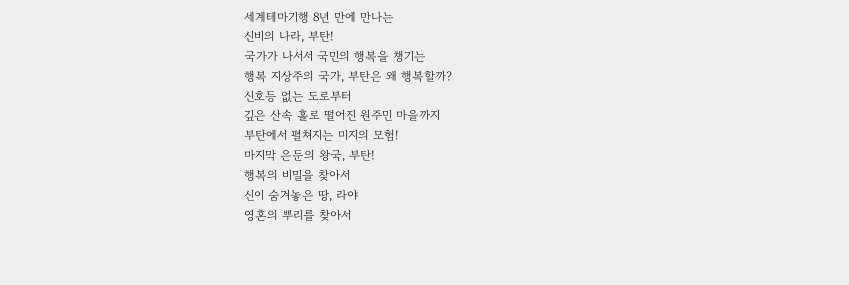세계테마기행 8년 만에 만나는
신비의 나라, 부탄!
국가가 나서서 국민의 행복을 챙기는
행복 지상주의 국가, 부탄은 왜 행복할까?
신호등 없는 도로부터
깊은 산속 홀로 떨어진 원주민 마을까지
부탄에서 펼쳐지는 미지의 모험!
마지막 은둔의 왕국, 부탄!
행복의 비밀을 찾아서
신이 숨겨놓은 땅, 라야
영혼의 뿌리를 찾아서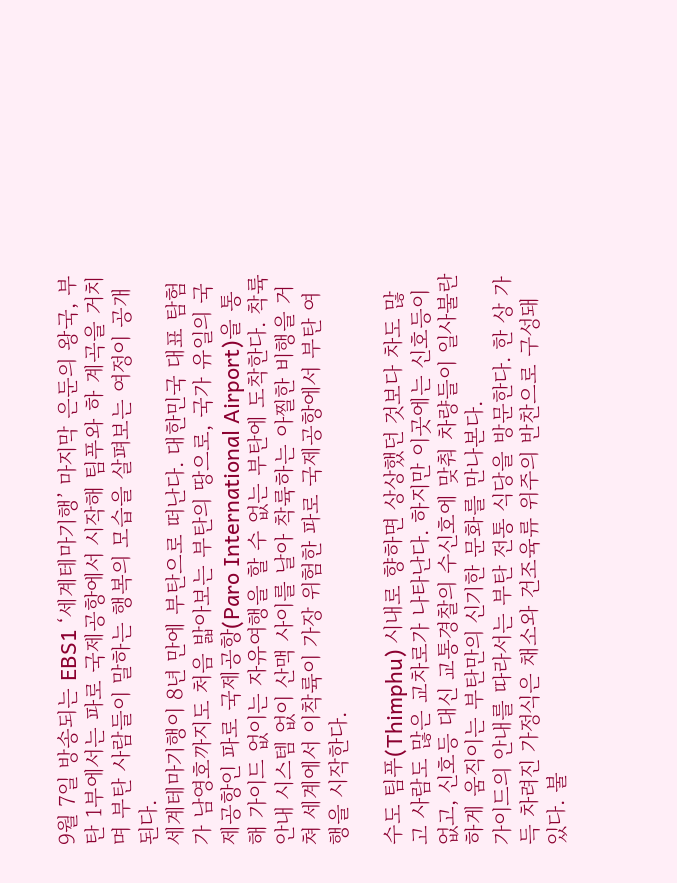9월 7일 방송되는 EBS1 ‘세계테마기행’ 마지막 은둔의 왕국, 부탄 1부에서는 파로 국제공항에서 시작해 팀푸와 하 계곡을 거치며 부탄 사람들이 말하는 행복의 모습을 살펴보는 여정이 공개된다.
세계테마기행이 8년 만에 부탄으로 떠난다. 대한민국 대표 탐험가 남영호까지도 처음 밟아보는 부탄의 땅으로, 국가 유일의 국제공항인 파로 국제공항(Paro International Airport)을 통해 가이드 없이는 자유여행을 할 수 없는 부탄에 도착한다. 착륙 안내 시스템 없이 산맥 사이를 날아 착륙하는 아찔한 비행을 거쳐 세계에서 이착륙이 가장 위험한 파로 국제공항에서 부탄 여행을 시작한다.

수도 팀푸(Thimphu) 시내로 향하면 상상했던 것보다 차도 많고 사람도 많은 교차로가 나타난다. 하지만 이곳에는 신호등이 없고, 신호등 대신 교통경찰의 수신호에 맞춰 차량들이 일사불란하게 움직이는 부탄만의 신기한 문화를 만나본다.
가이드의 안내를 따라서는 부탄 전통 식당을 방문한다. 한 상 가득 차려진 가정식은 채소와 건조육류 위주의 반찬으로 구성돼 있다. 불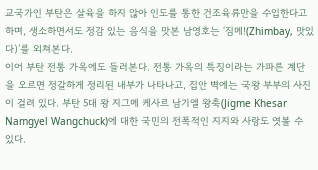교국가인 부탄은 살육을 하지 않아 인도를 통한 건조육류만을 수입한다고 하며, 생소하면서도 정감 있는 음식을 맛본 남영호는 ‘짐메!(Zhimbay, 맛있다)’를 외쳐본다.
이어 부탄 전통 가옥에도 들러본다. 전통 가옥의 특징이라는 가파른 계단을 오르면 정갈하게 정리된 내부가 나타나고, 집안 벽에는 국왕 부부의 사진이 걸려 있다. 부탄 5대 왕 지그메 케사르 남기엘 왕축(Jigme Khesar Namgyel Wangchuck)에 대한 국민의 전폭적인 지지와 사랑도 엿볼 수 있다.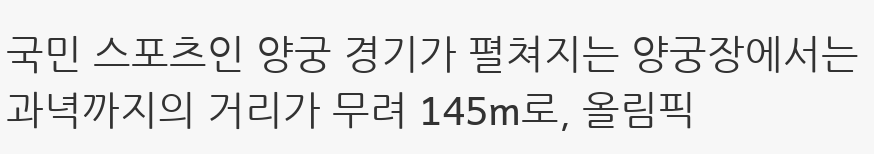국민 스포츠인 양궁 경기가 펼쳐지는 양궁장에서는 과녁까지의 거리가 무려 145m로, 올림픽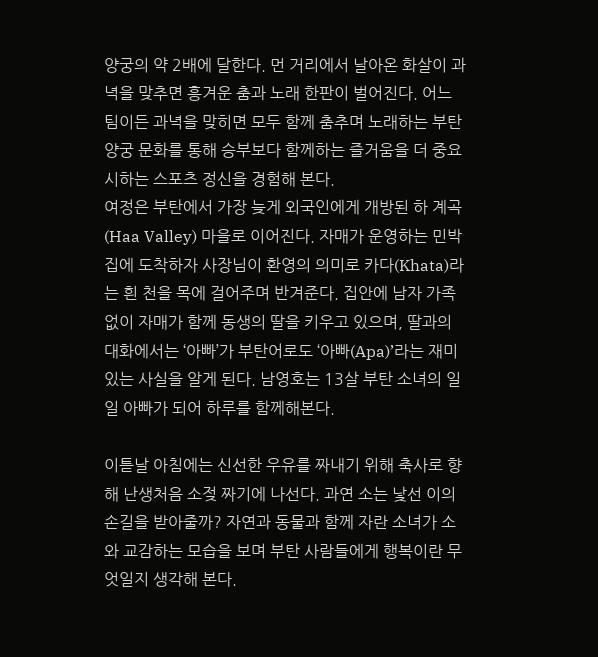양궁의 약 2배에 달한다. 먼 거리에서 날아온 화살이 과녁을 맞추면 흥겨운 춤과 노래 한판이 벌어진다. 어느 팀이든 과녁을 맞히면 모두 함께 춤추며 노래하는 부탄 양궁 문화를 통해 승부보다 함께하는 즐거움을 더 중요시하는 스포츠 정신을 경험해 본다.
여정은 부탄에서 가장 늦게 외국인에게 개방된 하 계곡(Haa Valley) 마을로 이어진다. 자매가 운영하는 민박집에 도착하자 사장님이 환영의 의미로 카다(Khata)라는 흰 천을 목에 걸어주며 반겨준다. 집안에 남자 가족 없이 자매가 함께 동생의 딸을 키우고 있으며, 딸과의 대화에서는 ‘아빠’가 부탄어로도 ‘아빠(Apa)’라는 재미있는 사실을 알게 된다. 남영호는 13살 부탄 소녀의 일일 아빠가 되어 하루를 함께해본다.

이튿날 아침에는 신선한 우유를 짜내기 위해 축사로 향해 난생처음 소젖 짜기에 나선다. 과연 소는 낯선 이의 손길을 받아줄까? 자연과 동물과 함께 자란 소녀가 소와 교감하는 모습을 보며 부탄 사람들에게 행복이란 무엇일지 생각해 본다.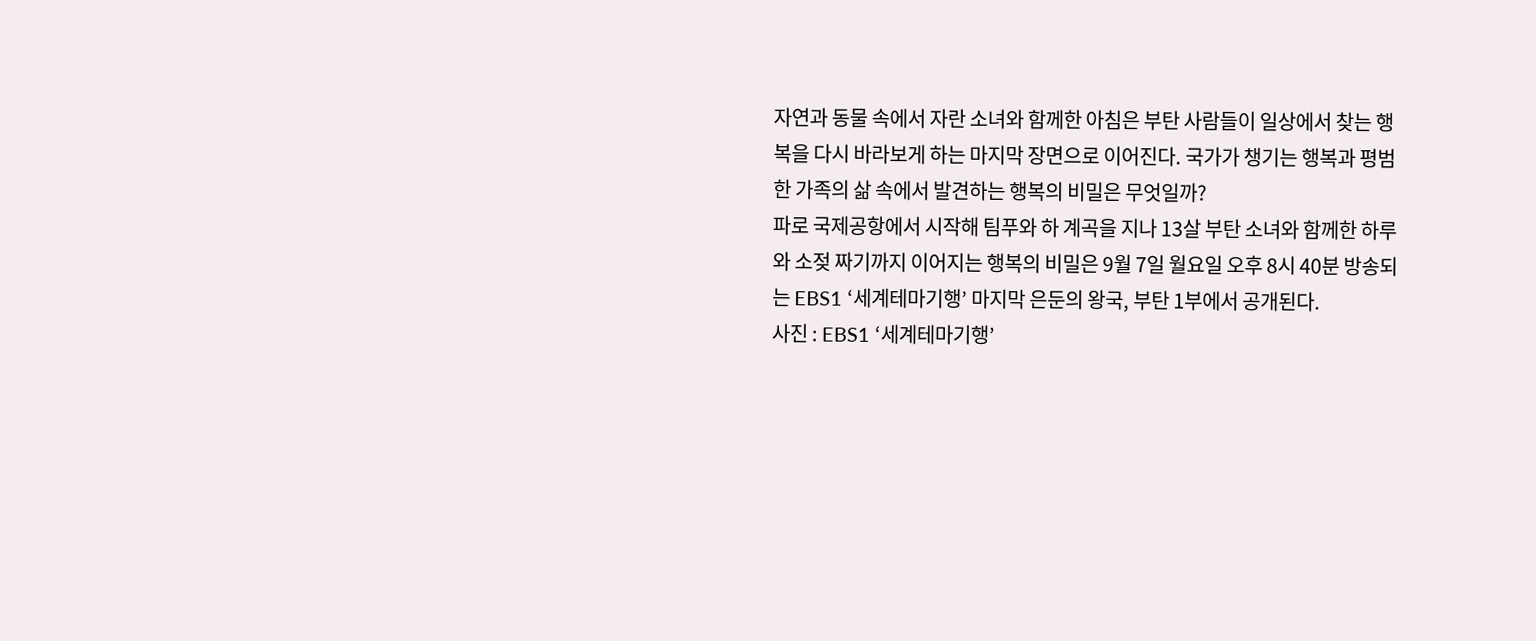자연과 동물 속에서 자란 소녀와 함께한 아침은 부탄 사람들이 일상에서 찾는 행복을 다시 바라보게 하는 마지막 장면으로 이어진다. 국가가 챙기는 행복과 평범한 가족의 삶 속에서 발견하는 행복의 비밀은 무엇일까?
파로 국제공항에서 시작해 팀푸와 하 계곡을 지나 13살 부탄 소녀와 함께한 하루와 소젖 짜기까지 이어지는 행복의 비밀은 9월 7일 월요일 오후 8시 40분 방송되는 EBS1 ‘세계테마기행’ 마지막 은둔의 왕국, 부탄 1부에서 공개된다.
사진 : EBS1 ‘세계테마기행’